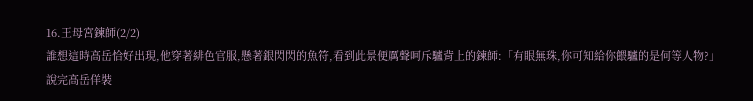16.王母宮鍊師(2/2)
誰想這時高岳恰好出現,他穿著緋色官服,懸著銀閃閃的魚符,看到此景便厲聲呵斥驢背上的鍊師:「有眼無珠,你可知給你餵驢的是何等人物?」
說完高岳佯裝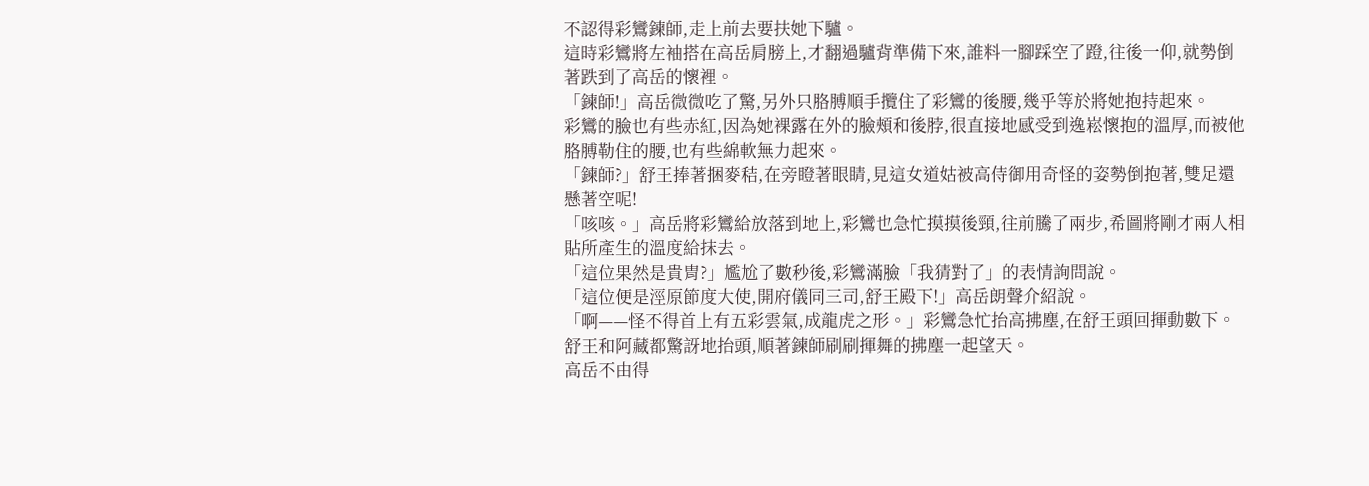不認得彩鸞鍊師,走上前去要扶她下驢。
這時彩鸞將左袖搭在高岳肩膀上,才翻過驢背準備下來,誰料一腳踩空了蹬,往後一仰,就勢倒著跌到了高岳的懷裡。
「鍊師!」高岳微微吃了驚,另外只胳膊順手攬住了彩鸞的後腰,幾乎等於將她抱持起來。
彩鸞的臉也有些赤紅,因為她裸露在外的臉頰和後脖,很直接地感受到逸崧懷抱的溫厚,而被他胳膊勒住的腰,也有些綿軟無力起來。
「鍊師?」舒王捧著捆麥秸,在旁瞪著眼睛,見這女道姑被高侍御用奇怪的姿勢倒抱著,雙足還懸著空呢!
「咳咳。」高岳將彩鸞給放落到地上,彩鸞也急忙摸摸後頸,往前騰了兩步,希圖將剛才兩人相貼所產生的溫度給抹去。
「這位果然是貴胄?」尷尬了數秒後,彩鸞滿臉「我猜對了」的表情詢問說。
「這位便是涇原節度大使,開府儀同三司,舒王殿下!」高岳朗聲介紹說。
「啊——怪不得首上有五彩雲氣,成龍虎之形。」彩鸞急忙抬高拂塵,在舒王頭回揮動數下。
舒王和阿藏都驚訝地抬頭,順著鍊師刷刷揮舞的拂塵一起望天。
高岳不由得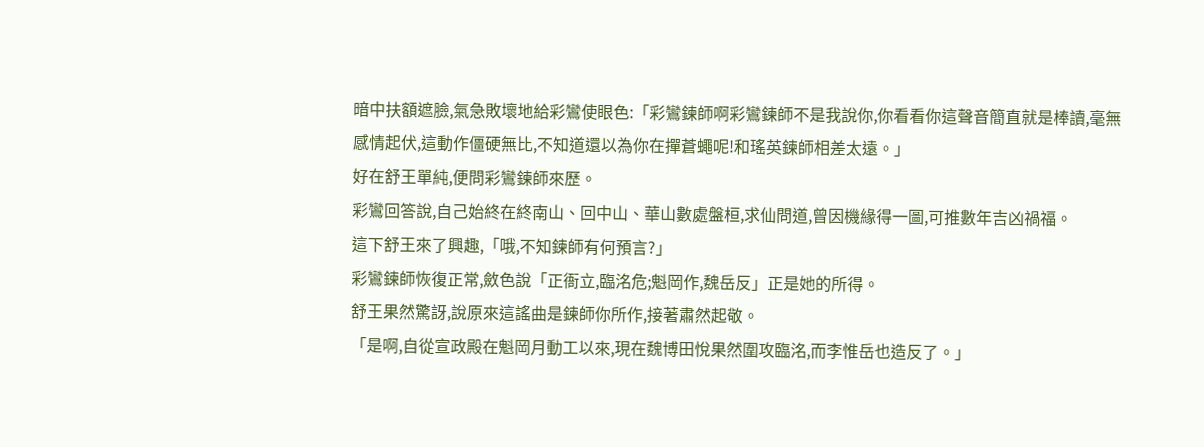暗中扶額遮臉,氣急敗壞地給彩鸞使眼色:「彩鸞鍊師啊彩鸞鍊師不是我說你,你看看你這聲音簡直就是棒讀,毫無感情起伏,這動作僵硬無比,不知道還以為你在撣蒼蠅呢!和瑤英鍊師相差太遠。」
好在舒王單純,便問彩鸞鍊師來歷。
彩鸞回答說,自己始終在終南山、回中山、華山數處盤桓,求仙問道,曾因機緣得一圖,可推數年吉凶禍福。
這下舒王來了興趣,「哦,不知鍊師有何預言?」
彩鸞鍊師恢復正常,斂色說「正衙立,臨洺危;魁岡作,魏岳反」正是她的所得。
舒王果然驚訝,說原來這謠曲是鍊師你所作,接著肅然起敬。
「是啊,自從宣政殿在魁岡月動工以來,現在魏博田悅果然圍攻臨洺,而李惟岳也造反了。」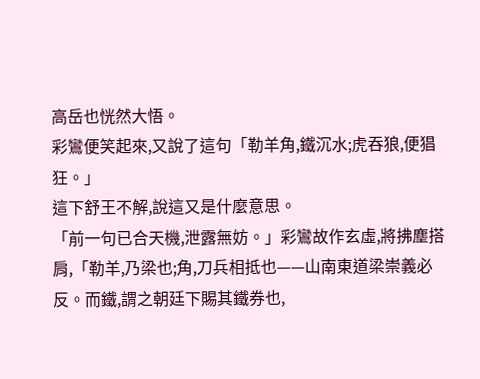高岳也恍然大悟。
彩鸞便笑起來,又說了這句「勒羊角,鐵沉水;虎吞狼,便猖狂。」
這下舒王不解,說這又是什麼意思。
「前一句已合天機,泄露無妨。」彩鸞故作玄虛,將拂塵搭肩,「勒羊,乃梁也;角,刀兵相抵也——山南東道梁崇義必反。而鐵,謂之朝廷下賜其鐵券也,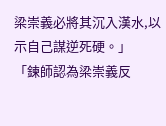梁崇義必將其沉入漢水,以示自己謀逆死硬。」
「鍊師認為梁崇義反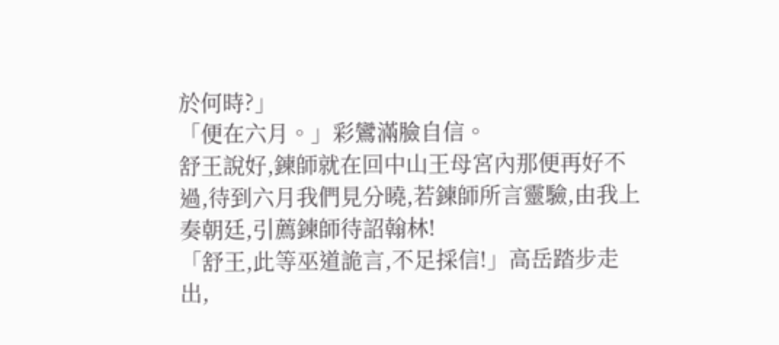於何時?」
「便在六月。」彩鸞滿臉自信。
舒王說好,鍊師就在回中山王母宮內那便再好不過,待到六月我們見分曉,若鍊師所言靈驗,由我上奏朝廷,引薦鍊師待詔翰林!
「舒王,此等巫道詭言,不足採信!」高岳踏步走出,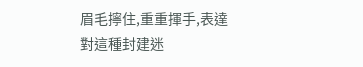眉毛擰住,重重揮手,表達對這種封建迷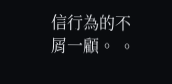信行為的不屑一顧。 。